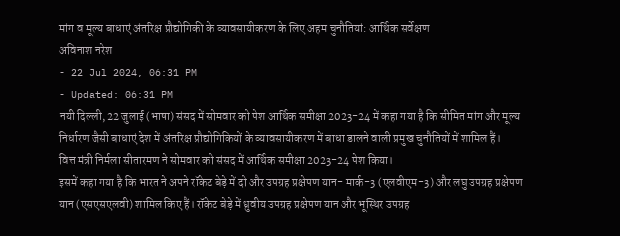मांग व मूल्य बाधाएं अंतरिक्ष प्रौद्योगिकी के व्यावसायीकरण के लिए अहम चुनौतियां: आर्थिक सर्वेक्षण
अविनाश नरेश
- 22 Jul 2024, 06:31 PM
- Updated: 06:31 PM
नयी दिल्ली, 22 जुलाई (भाषा) संसद में सोमवार को पेश आर्थिक समीक्षा 2023-24 में कहा गया है कि सीमित मांग और मूल्य निर्धारण जैसी बाधाएं देश में अंतरिक्ष प्रौद्योगिकियों के व्यावसायीकरण में बाधा डालने वाली प्रमुख चुनौतियों में शामिल हैं।
वित्त मंत्री निर्मला सीतारमण ने सोमवार को संसद में आर्थिक समीक्षा 2023-24 पेश किया।
इसमें कहा गया है कि भारत ने अपने रॉकेट बेड़े में दो और उपग्रह प्रक्षेपण यान- मार्क-3 (एलवीएम-3) और लघु उपग्रह प्रक्षेपण यान (एसएसएलवी) शामिल किए हैं। रॉकेट बेड़े में ध्रुवीय उपग्रह प्रक्षेपण यान और भूस्थिर उपग्रह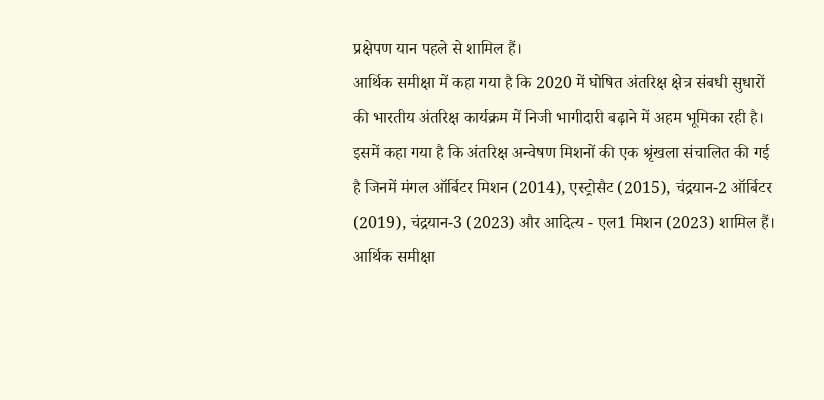प्रक्षेपण यान पहले से शामिल हैं।
आर्थिक समीक्षा में कहा गया है कि 2020 में घोषित अंतरिक्ष क्षेत्र संबधी सुधारों की भारतीय अंतरिक्ष कार्यक्रम में निजी भागीदारी बढ़ाने में अहम भूमिका रही है।
इसमें कहा गया है कि अंतरिक्ष अन्वेषण मिशनों की एक श्रृंखला संचालित की गई है जिनमें मंगल ऑर्बिटर मिशन (2014), एस्ट्रोसैट (2015), चंद्रयान-2 ऑर्बिटर (2019), चंद्रयान-3 (2023) और आदित्य - एल1 मिशन (2023) शामिल हैं।
आर्थिक समीक्षा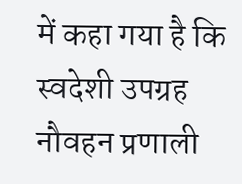में कहा गया है कि स्वदेशी उपग्रह नौवहन प्रणाली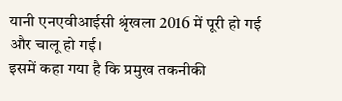यानी एनएवीआईसी श्रृंखला 2016 में पूरी हो गई और चालू हो गई।
इसमें कहा गया है कि प्रमुख तकनीकी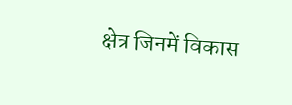क्षेत्र जिनमें विकास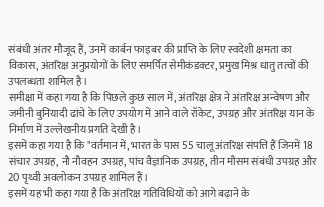संबंधी अंतर मौजूद हैं, उनमें कार्बन फाइबर की प्राप्ति के लिए स्वदेशी क्षमता का विकास, अंतरिक्ष अनुप्रयोगों के लिए समर्पित सेमीकंडक्टर, प्रमुख मिश्र धातु तत्वों की उपलब्धता शामिल है।
समीक्षा में कहा गया है कि पिछले कुछ साल में, अंतरिक्ष क्षेत्र ने अंतरिक्ष अन्वेषण और जमीनी बुनियादी ढांचे के लिए उपयोग में आने वाले रॉकेट, उपग्रह और अंतरिक्ष यान के निर्माण में उल्लेखनीय प्रगति देखी है।
इसमें कहा गया है कि "वर्तमान में, भारत के पास 55 चालू अंतरिक्ष संपत्ति हैं जिनमें 18 संचार उपग्रह, नौ नौवहन उपग्रह, पांच वैज्ञानिक उपग्रह, तीन मौसम संबंधी उपग्रह और 20 पृथ्वी अवलोकन उपग्रह शामिल हैं।
इसमें यह भी कहा गया है कि अंतरिक्ष गतिविधियों को आगे बढ़ाने के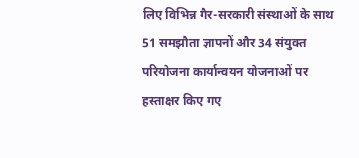लिए विभिन्न गैर-सरकारी संस्थाओं के साथ 51 समझौता ज्ञापनों और 34 संयुक्त परियोजना कार्यान्वयन योजनाओं पर हस्ताक्षर किए गए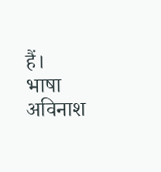हैं।
भाषा अविनाश